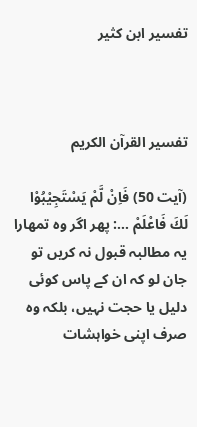تفسير ابن كثير



تفسیر القرآن الکریم

(آیت 50) فَاِنْ لَّمْ يَسْتَجِيْبُوْا لَكَ فَاعْلَمْ …: پھر اگر وہ تمھارا یہ مطالبہ قبول نہ کریں تو جان لو کہ ان کے پاس کوئی دلیل یا حجت نہیں، بلکہ وہ صرف اپنی خواہشات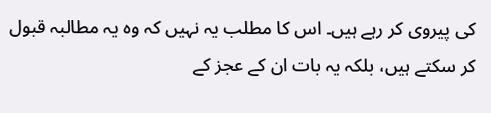کی پیروی کر رہے ہیں۔ اس کا مطلب یہ نہیں کہ وہ یہ مطالبہ قبول کر سکتے ہیں، بلکہ یہ بات ان کے عجز کے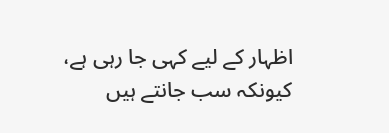اظہار کے لیے کہی جا رہی ہے، کیونکہ سب جانتے ہیں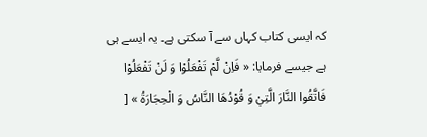کہ ایسی کتاب کہاں سے آ سکتی ہے۔ یہ ایسے ہی ہے جیسے فرمایا: « فَاِنْ لَّمْ تَفْعَلُوْا وَ لَنْ تَفْعَلُوْا فَاتَّقُوا النَّارَ الَّتِيْ وَ قُوْدُهَا النَّاسُ وَ الْحِجَارَةُ » [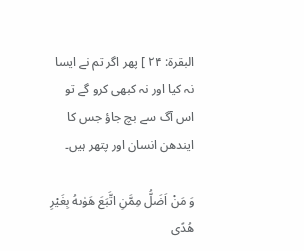البقرۃ: ۲۴ ] پھر اگر تم نے ایسا نہ کیا اور نہ کبھی کرو گے تو اس آگ سے بچ جاؤ جس کا ایندھن انسان اور پتھر ہیں۔

وَ مَنْ اَضَلُّ مِمَّنِ اتَّبَعَ هَوٰىهُ بِغَيْرِ هُدًى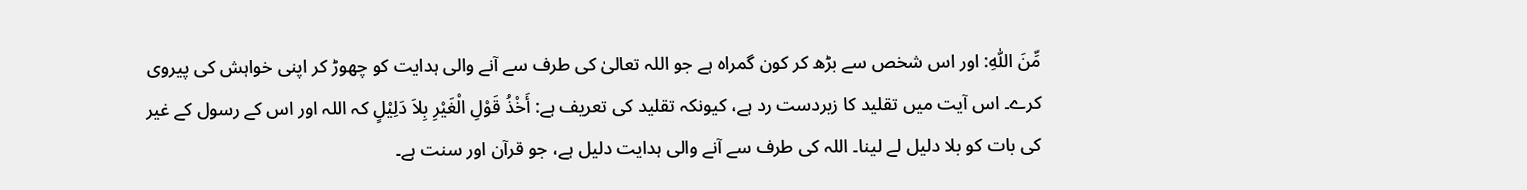مِّنَ اللّٰهِ: اور اس شخص سے بڑھ کر کون گمراہ ہے جو اللہ تعالیٰ کی طرف سے آنے والی ہدایت کو چھوڑ کر اپنی خواہش کی پیروی کرے۔ اس آیت میں تقلید کا زبردست رد ہے، کیونکہ تقلید کی تعریف ہے: أَخْذُ قَوْلِ الْغَيْرِ بِلاَ دَلِيْلٍ کہ اللہ اور اس کے رسول کے غیر کی بات کو بلا دلیل لے لینا۔ اللہ کی طرف سے آنے والی ہدایت دلیل ہے، جو قرآن اور سنت ہے۔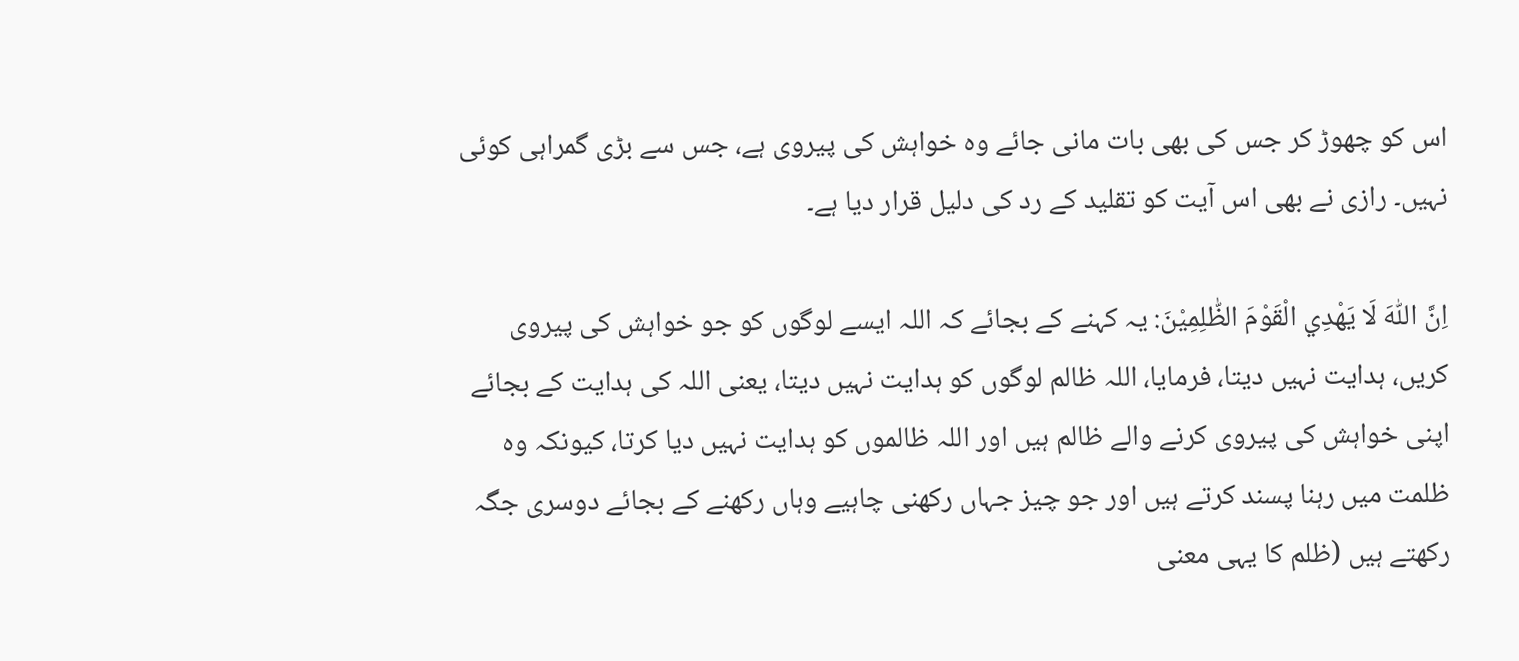اس کو چھوڑ کر جس کی بھی بات مانی جائے وہ خواہش کی پیروی ہے، جس سے بڑی گمراہی کوئی نہیں۔ رازی نے بھی اس آیت کو تقلید کے رد کی دلیل قرار دیا ہے۔

اِنَّ اللّٰهَ لَا يَهْدِي الْقَوْمَ الظّٰلِمِيْنَ: یہ کہنے کے بجائے کہ اللہ ایسے لوگوں کو جو خواہش کی پیروی کریں، ہدایت نہیں دیتا، فرمایا، اللہ ظالم لوگوں کو ہدایت نہیں دیتا، یعنی اللہ کی ہدایت کے بجائے اپنی خواہش کی پیروی کرنے والے ظالم ہیں اور اللہ ظالموں کو ہدایت نہیں دیا کرتا، کیونکہ وہ ظلمت میں رہنا پسند کرتے ہیں اور جو چیز جہاں رکھنی چاہیے وہاں رکھنے کے بجائے دوسری جگہ رکھتے ہیں (ظلم کا یہی معنی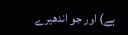ہے) اور جو اندھیرے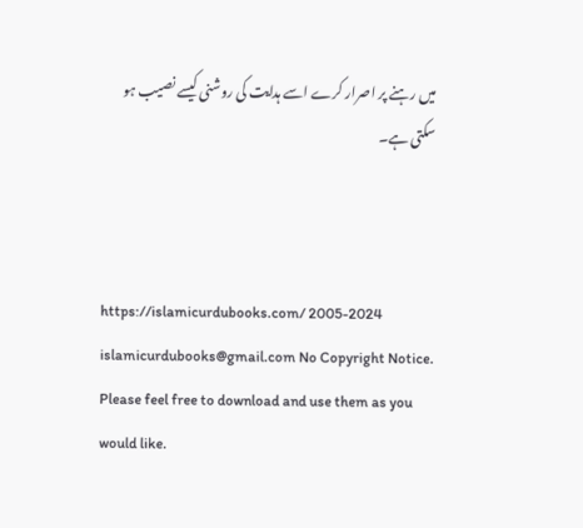میں رہنے پر اصرار کرے اسے ہدایت کی روشنی کیسے نصیب ہو سکتی ہے۔



https://islamicurdubooks.com/ 2005-2024 islamicurdubooks@gmail.com No Copyright Notice.
Please feel free to download and use them as you would like.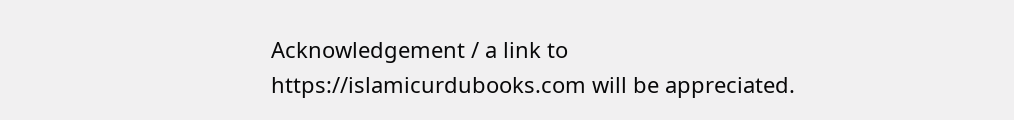Acknowledgement / a link to https://islamicurdubooks.com will be appreciated.